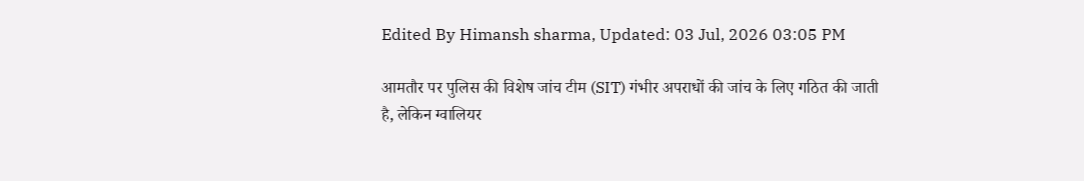Edited By Himansh sharma, Updated: 03 Jul, 2026 03:05 PM

आमतौर पर पुलिस की विशेष जांच टीम (SIT) गंभीर अपराधों की जांच के लिए गठित की जाती है, लेकिन ग्वालियर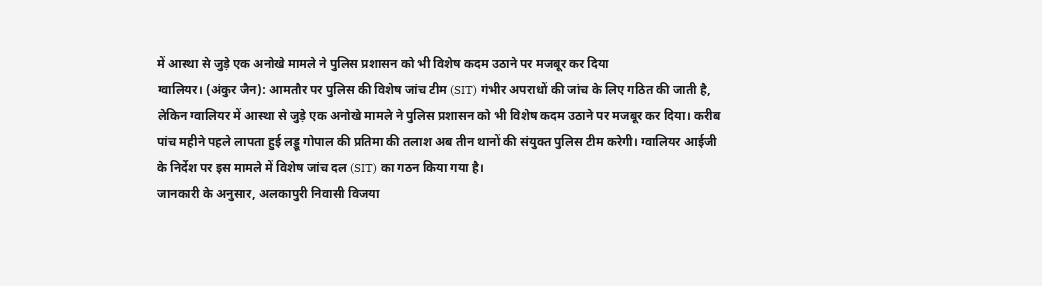में आस्था से जुड़े एक अनोखे मामले ने पुलिस प्रशासन को भी विशेष कदम उठाने पर मजबूर कर दिया
ग्वालियर। (अंकुर जैन): आमतौर पर पुलिस की विशेष जांच टीम (SIT) गंभीर अपराधों की जांच के लिए गठित की जाती है, लेकिन ग्वालियर में आस्था से जुड़े एक अनोखे मामले ने पुलिस प्रशासन को भी विशेष कदम उठाने पर मजबूर कर दिया। करीब पांच महीने पहले लापता हुई लड्डू गोपाल की प्रतिमा की तलाश अब तीन थानों की संयुक्त पुलिस टीम करेगी। ग्वालियर आईजी के निर्देश पर इस मामले में विशेष जांच दल (SIT) का गठन किया गया है।
जानकारी के अनुसार, अलकापुरी निवासी विजया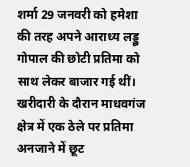शर्मा 29 जनवरी को हमेशा की तरह अपने आराध्य लड्डू गोपाल की छोटी प्रतिमा को साथ लेकर बाजार गई थीं। खरीदारी के दौरान माधवगंज क्षेत्र में एक ठेले पर प्रतिमा अनजाने में छूट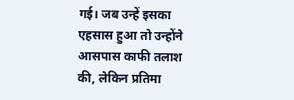गई। जब उन्हें इसका एहसास हुआ तो उन्होंने आसपास काफी तलाश की, लेकिन प्रतिमा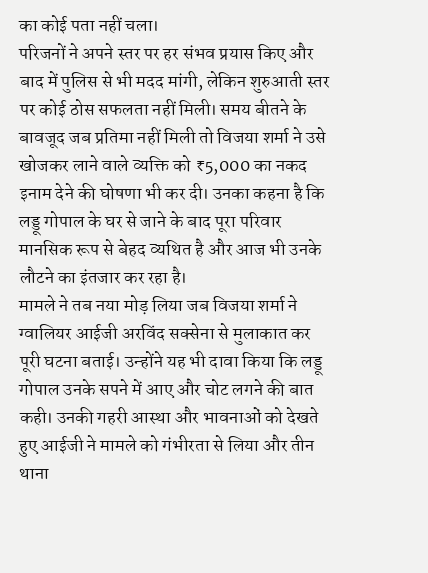का कोई पता नहीं चला।
परिजनों ने अपने स्तर पर हर संभव प्रयास किए और बाद में पुलिस से भी मदद मांगी, लेकिन शुरुआती स्तर पर कोई ठोस सफलता नहीं मिली। समय बीतने के बावजूद जब प्रतिमा नहीं मिली तो विजया शर्मा ने उसे खोजकर लाने वाले व्यक्ति को ₹5,000 का नकद इनाम देने की घोषणा भी कर दी। उनका कहना है कि लड्डू गोपाल के घर से जाने के बाद पूरा परिवार मानसिक रूप से बेहद व्यथित है और आज भी उनके लौटने का इंतजार कर रहा है।
मामले ने तब नया मोड़ लिया जब विजया शर्मा ने ग्वालियर आईजी अरविंद सक्सेना से मुलाकात कर पूरी घटना बताई। उन्होंने यह भी दावा किया कि लड्डू गोपाल उनके सपने में आए और चोट लगने की बात कही। उनकी गहरी आस्था और भावनाओं को देखते हुए आईजी ने मामले को गंभीरता से लिया और तीन थाना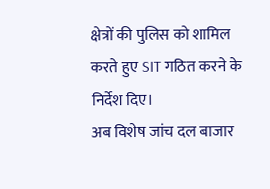क्षेत्रों की पुलिस को शामिल करते हुए SIT गठित करने के निर्देश दिए।
अब विशेष जांच दल बाजार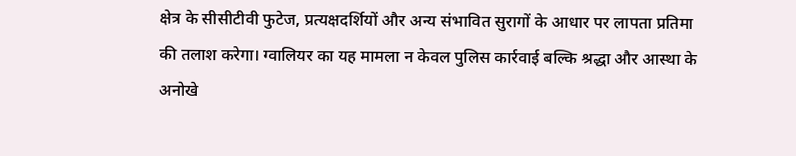क्षेत्र के सीसीटीवी फुटेज, प्रत्यक्षदर्शियों और अन्य संभावित सुरागों के आधार पर लापता प्रतिमा की तलाश करेगा। ग्वालियर का यह मामला न केवल पुलिस कार्रवाई बल्कि श्रद्धा और आस्था के अनोखे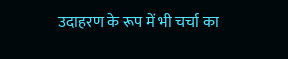उदाहरण के रूप में भी चर्चा का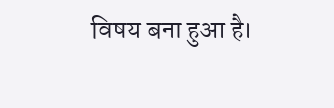विषय बना हुआ है।